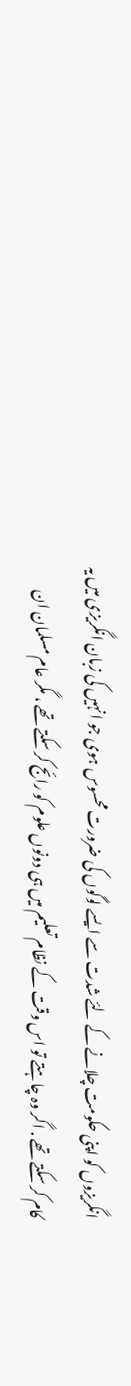انگریزوں کو اپنی حکومت چلانے کے لئے شدت سے ایسے لوگوں کی ضرورت محسوس ہوی جو انہیں کی زبان انگریزی میں یہ کام کر سکتے تھے . اگر وہ چاہتے تو اس وقت کے نظام تعلیم میں ہی دونوں علوم کو رائج کر سکتے تھے ، مگر عام مسلمان ان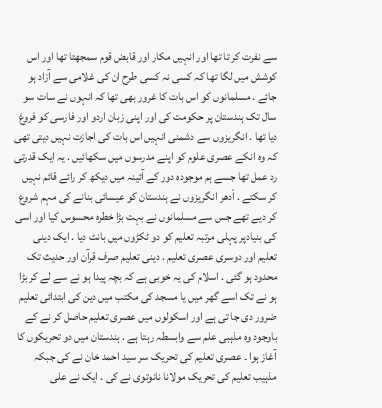سے نفرت کر تا تھا اور انہیں مکار اور قابض قوم سمجھتا تھا اور اس کوشش میں لگا تھا کہ کسی نہ کسی طرح ان کی غلامی سے آزاد ہو جائے . مسلمانوں کو اس بات کا غرور بھی تھا کہ انہوں نے سات سو سال تک ہندستان پر حکومت کی اور اپنی زبان اردو اور فارسی کو فروغ دیا تھا . انگریزوں سے دشمنی انہیں اس بات کی اجازت نہیں دیتی تھی کہ وہ انکے عصری علوم کو اپنے مدرسوں میں سکھائیں . یہ ایک قدرتی رد عمل تھا جسے ہم موجودہ دور کے آئینہ میں دیکھ کر رائے قائم نہیں کر سکتے . اْدھر انگریزوں نے ہندستان کو عیسائی بنانے کی مہم شروع کر دیے تھے جس سے مسلمانوں نے بہت بڑا خطرہ محسوس کیا اور اسی کی بنیادپر پہلی مرتبہ تعلیم کو دو ٹکڑوں میں بانٹ دیا . ایک دینی تعلیم اور دوسری عصری تعلیم . دینی تعلیم صرف قرآن اور حدیث تک محدود ہو گئی . اسلام کی یہ خوبی ہے کہ بچہ پیدا ہو نے سے لے کر بڑا ہو نے تک اسے گھر میں یا مسجد کی مکتب میں دین کی ابتدائی تعلیم ضرور دی جا تی ہے اور اسکولوں میں عصری تعلیم حاصل کر نے کے باوجود وہ مذہبی علم سے وابسطہ رہتا ہے . ہندستان میں دو تحریکوں کا آغاز ہوا ۔ عصری تعلیم کی تحریک سر سید احمد خان نے کی جبکہ مذہیب تعلیم کی تحریک مولانا نانوتوی نے کی . ایک نے علی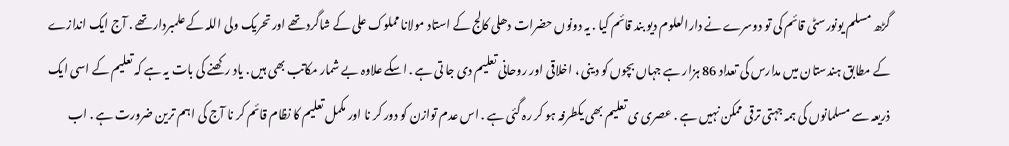گڑھ مسلم یونورسٹی قائم کی تو دوسرے نے دارالعلوم دیو بند قائم کیا . یہ دونوں حضرات دھلی کالج کے استاد مولانا مملوک علی کے شاگرد تھے اور تحریک ولی اللہ کے علمبردار تھے . آج ایک اندازے کے مطابق ہندستان میں مدارس کی تعداد 86 ہزار ہے جہاں بچوں کو دینی ، اخلاقی اور روحانی تعلیم دی جا تی ہے . اسکے علاوہ بے شمار مکاتب بھی ہیں . یاد رکھنے کی بات یہ ہے کہ تعلیم کے اسی ایک ذریعہ سے مسلمانوں کی ہمہ جہتی ترقی ممکن نہیں ہے . عصری ی تعلیم بھی یکطرفہ ہو کر رہ گئی ہے . اس عدم توازن کو دور کر نا اور مکمل تعلیم کا نظام قائم کر نا آج کی اہم ترین ضرورت ہے . اب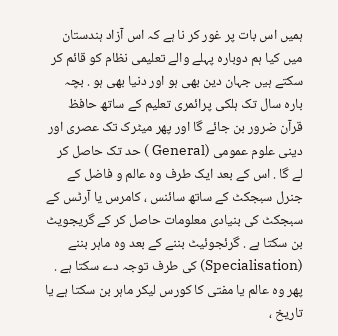ہمیں اس بات پر غور کر نا ہے کہ اس آزاد ہندستان میں کیا ہم دوبارہ پہلے والے تعلیمی نظام کو قائم کر سکتے ہیں جہان دین بھی ہو اور دنیا بھی ہو . بچہ بارہ سال تک ہلکی پرائمری تعلیم کے ساتھ حافظ قرآن ضرور بن جائے گا اور پھر میٹرک تک عصری اور دینی علوم عمومی (General ) حد تک حاصل کر لے گا . اس کے بعد ایک طرف وہ عالم و فاضل کے جنرل سبجکٹ کے ساتھ سائنس ، کامرس یا آرٹس کے سبجکٹ کی بنیادی معلومات حاصل کر کے گریجویٹ بن سکتا ہے . گرئجوئیٹ بننے کے بعد وہ ماہر بننے (Specialisation) کی طرف توجہ دے سکتا ہے . پھر وہ عالم یا مفتی کا کورس لیکر ماہر بن سکتا ہے یا تاریخ ،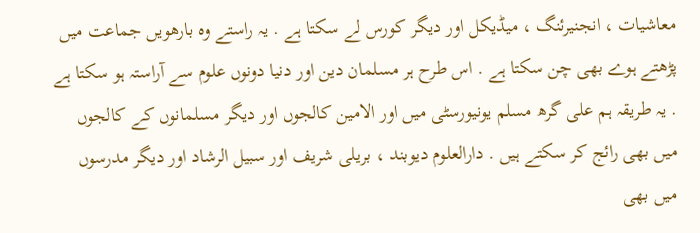معاشیات ، انجنیرئنگ ، میڈیکل اور دیگر کورس لے سکتا ہے . یہ راستے وہ بارھویں جماعت میں پڑھتے ہوے بھی چن سکتا ہے . اس طرح ہر مسلمان دین اور دنیا دونوں علوم سے آراستہ ہو سکتا ہے . یہ طریقہ ہم علی گرھ مسلم یونیورسٹی میں اور الامین کالجوں اور دیگر مسلمانوں کے کالجوں میں بھی رائج کر سکتے ہیں . دارالعلوم دیوبند ، بریلی شریف اور سبیل الرشاد اور دیگر مدرسوں میں بھی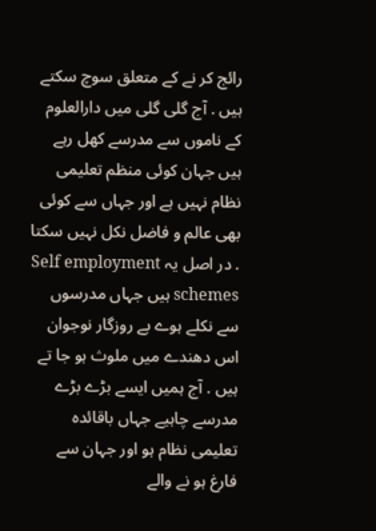رائج کر نے کے متعلق سوچ سکتے ہیں . آج گلی گلی میں دارالعلوم کے ناموں سے مدرسے کھل رہے ہیں جہان کوئی منظم تعلیمی نظام نہیں ہے اور جہاں سے کوئی بھی عالم و فاضل نکل نہیں سکتا . در اصل یہ Self employment schemes ہیں جہاں مدرسوں سے نکلے ہوے بے روزگار نوجوان اس دھندے میں ملوث ہو جا تے ہیں . آج ہمیں ایسے بڑے بڑے مدرسے چاہیے جہاں باقائدہ تعلیمی نظام ہو اور جہان سے فارغ ہو نے والے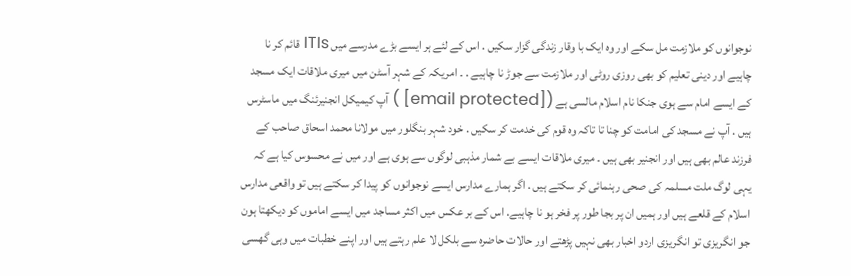نوجوانوں کو ملازمت مل سکے اور وہ ایک با وقار زندگی گزار سکیں . اس کے لئے ہر ایسے بڑے مدرسے میں ITIs قائم کر نا چاہیے اور دینی تعلیم کو بھی روزی روٹی اور ملازمت سے جوڑ نا چاہیے . ۔ امریکہ کے شہر آسٹن میں میری ملاقات ایک مسجد کے ایسے امام سے ہوی جنکا نام اسلام مالسی ہے ([email protected] ) آپ کیمیکل انجنیرئنگ میں ماسٹرس ہیں . آپ نے مسجد کی امامت کو چنا تا تاکہ وہ قوم کی خدمت کر سکیں . خود شہر بنگلور میں مولانا محمد اسحاق صاحب کے فرزند عالم بھی ہیں اور انجنیر بھی ہیں ۔ میری ملاقات ایسے بے شمار مذہبی لوگوں سے ہوی ہے اور میں نے محسوس کیا ہے کہ یہی لوگ ملت مسلمہ کی صحی رہنمائی کر سکتے ہیں . اگر ہمارے مدارس ایسے نوجوانوں کو پیدا کر سکتے ہیں تو واقعی مدارس اسلام کے قلعے ہیں اور ہمیں ان پر بجا طور پر فخر ہو نا چاہیے. اس کے بر عکس میں اکثر مساجد میں ایسے اماموں کو دیکھتا ہون جو انگریزی تو انگریزی اردو اخبار بھی نہیں پڑھتے اور حالات حاضرہ سے بلکل لا علم رہتے ہیں اور اپنے خطبات میں وہی گھسی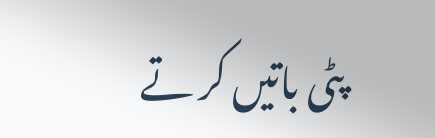پٹی باتیں کر تے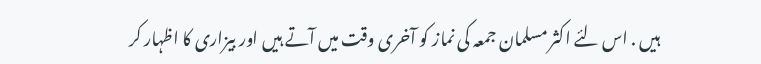ہیں . اس لئے اکثر مسلمان جمعہ کی نماز کو آخری وقت میں آتے ہیں اور بیزاری کا اظہار کر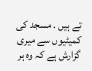تے ہیں . مسجد کی کمیٹیوں سے میری گزارش ہے کہ وہ ہر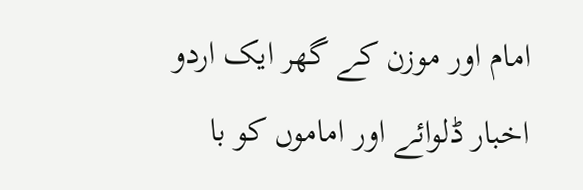امام اور موزن کے گھر ایک اردو اخبار ڈلوائے اور اماموں کو با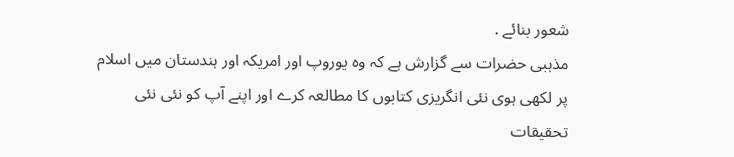شعور بنائے .
مذہبی حضرات سے گزارش ہے کہ وہ یوروپ اور امریکہ اور ہندستان میں اسلام پر لکھی ہوی نئی انگریزی کتابوں کا مطالعہ کرے اور اپنے آپ کو نئی نئی تحقیقات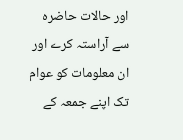اور حالات حاضرہ سے آراستہ کرے اور ان معلومات کو عوام تک اپنے جمعہ کے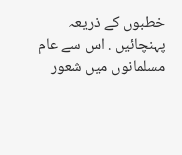خطبوں کے ذریعہ پہنچائیں . اس سے عام مسلمانوں میں شعور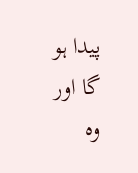پیدا ہو گا اور وہ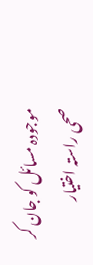موجودہ مسائل کو جان کر صحی راستہ اختیار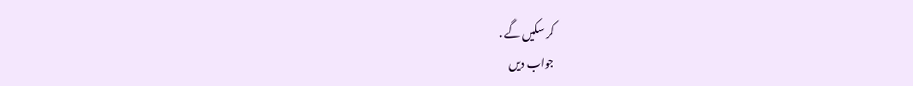کر سکیں گے .
جواب دیں